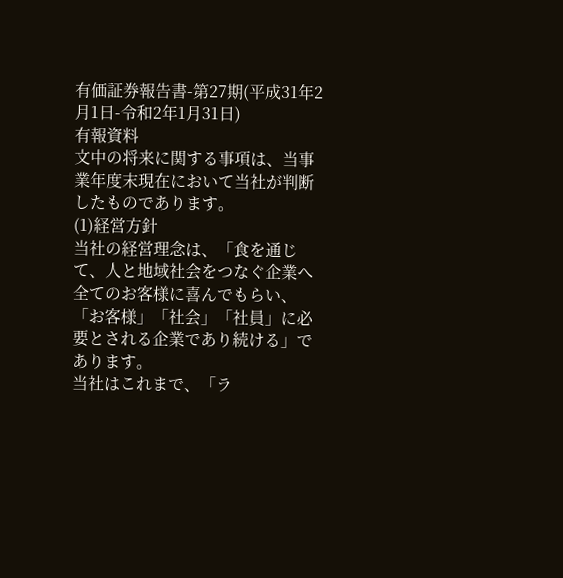有価証券報告書-第27期(平成31年2月1日-令和2年1月31日)
有報資料
文中の将来に関する事項は、当事業年度末現在において当社が判断したものであります。
(1)経営方針
当社の経営理念は、「食を通じて、人と地域社会をつなぐ企業へ 全てのお客様に喜んでもらい、「お客様」「社会」「社員」に必要とされる企業であり続ける」であります。
当社はこれまで、「ラ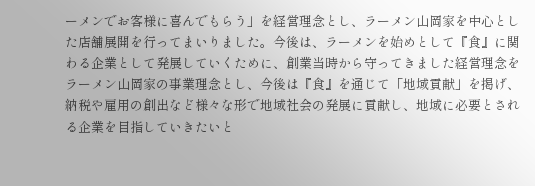ーメンでお客様に喜んでもらう」を経営理念とし、ラーメン山岡家を中心とした店舗展開を行ってまいりました。今後は、ラーメンを始めとして『食』に関わる企業として発展していくために、創業当時から守ってきました経営理念をラーメン山岡家の事業理念とし、今後は『食』を通じて「地域貢献」を掲げ、納税や雇用の創出など様々な形で地域社会の発展に貢献し、地域に必要とされる企業を目指していきたいと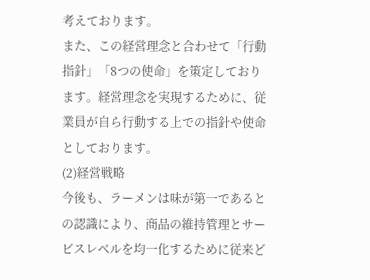考えております。
また、この経営理念と合わせて「行動指針」「8つの使命」を策定しております。経営理念を実現するために、従業員が自ら行動する上での指針や使命としております。
(2)経営戦略
今後も、ラーメンは味が第一であるとの認識により、商品の維持管理とサービスレベルを均一化するために従来ど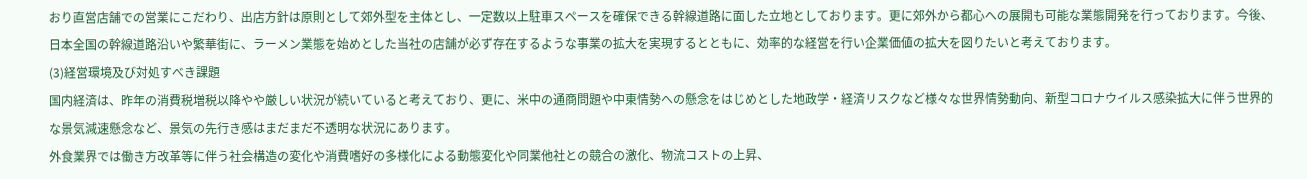おり直営店舗での営業にこだわり、出店方針は原則として郊外型を主体とし、一定数以上駐車スペースを確保できる幹線道路に面した立地としております。更に郊外から都心への展開も可能な業態開発を行っております。今後、日本全国の幹線道路沿いや繁華街に、ラーメン業態を始めとした当社の店舗が必ず存在するような事業の拡大を実現するとともに、効率的な経営を行い企業価値の拡大を図りたいと考えております。
(3)経営環境及び対処すべき課題
国内経済は、昨年の消費税増税以降やや厳しい状況が続いていると考えており、更に、米中の通商問題や中東情勢への懸念をはじめとした地政学・経済リスクなど様々な世界情勢動向、新型コロナウイルス感染拡大に伴う世界的な景気減速懸念など、景気の先行き感はまだまだ不透明な状況にあります。
外食業界では働き方改革等に伴う社会構造の変化や消費嗜好の多様化による動態変化や同業他社との競合の激化、物流コストの上昇、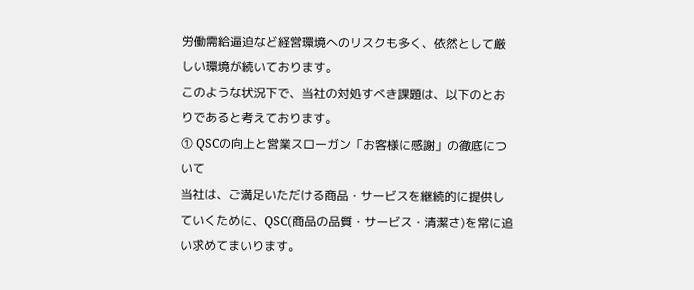労働需給逼迫など経営環境へのリスクも多く、依然として厳しい環境が続いております。
このような状況下で、当社の対処すべき課題は、以下のとおりであると考えております。
① QSCの向上と営業スローガン「お客様に感謝」の徹底について
当社は、ご満足いただける商品・サービスを継続的に提供していくために、QSC(商品の品質・サービス・清潔さ)を常に追い求めてまいります。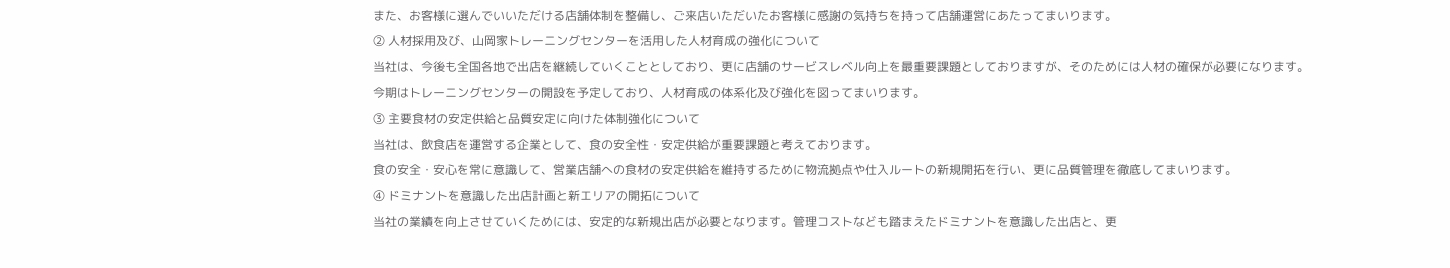また、お客様に選んでいいただける店舗体制を整備し、ご来店いただいたお客様に感謝の気持ちを持って店舗運営にあたってまいります。
② 人材採用及び、山岡家トレーニングセンターを活用した人材育成の強化について
当社は、今後も全国各地で出店を継続していくこととしており、更に店舗のサービスレベル向上を最重要課題としておりますが、そのためには人材の確保が必要になります。
今期はトレーニングセンターの開設を予定しており、人材育成の体系化及び強化を図ってまいります。
③ 主要食材の安定供給と品質安定に向けた体制強化について
当社は、飲食店を運営する企業として、食の安全性・安定供給が重要課題と考えております。
食の安全・安心を常に意識して、営業店舗への食材の安定供給を維持するために物流拠点や仕入ルートの新規開拓を行い、更に品質管理を徹底してまいります。
④ ドミナントを意識した出店計画と新エリアの開拓について
当社の業績を向上させていくためには、安定的な新規出店が必要となります。管理コストなども踏まえたドミナントを意識した出店と、更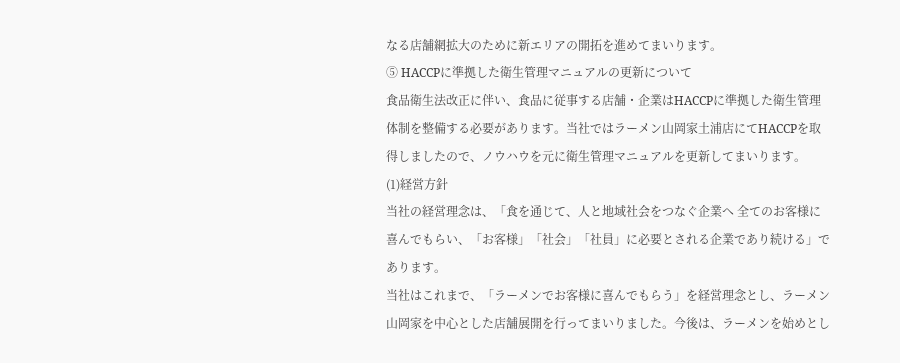なる店舗網拡大のために新エリアの開拓を進めてまいります。
⑤ HACCPに準拠した衛生管理マニュアルの更新について
食品衛生法改正に伴い、食品に従事する店舗・企業はHACCPに準拠した衛生管理体制を整備する必要があります。当社ではラーメン山岡家土浦店にてHACCPを取得しましたので、ノウハウを元に衛生管理マニュアルを更新してまいります。
(1)経営方針
当社の経営理念は、「食を通じて、人と地域社会をつなぐ企業へ 全てのお客様に喜んでもらい、「お客様」「社会」「社員」に必要とされる企業であり続ける」であります。
当社はこれまで、「ラーメンでお客様に喜んでもらう」を経営理念とし、ラーメン山岡家を中心とした店舗展開を行ってまいりました。今後は、ラーメンを始めとし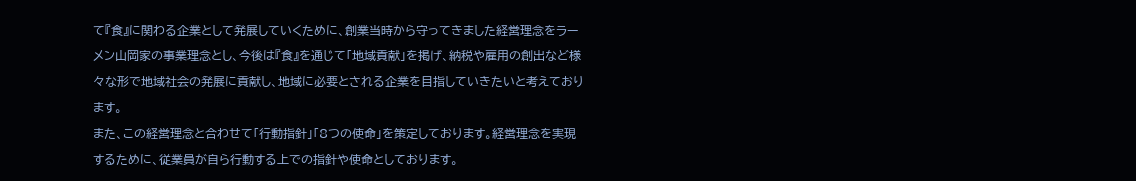て『食』に関わる企業として発展していくために、創業当時から守ってきました経営理念をラーメン山岡家の事業理念とし、今後は『食』を通じて「地域貢献」を掲げ、納税や雇用の創出など様々な形で地域社会の発展に貢献し、地域に必要とされる企業を目指していきたいと考えております。
また、この経営理念と合わせて「行動指針」「8つの使命」を策定しております。経営理念を実現するために、従業員が自ら行動する上での指針や使命としております。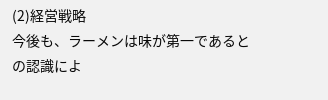(2)経営戦略
今後も、ラーメンは味が第一であるとの認識によ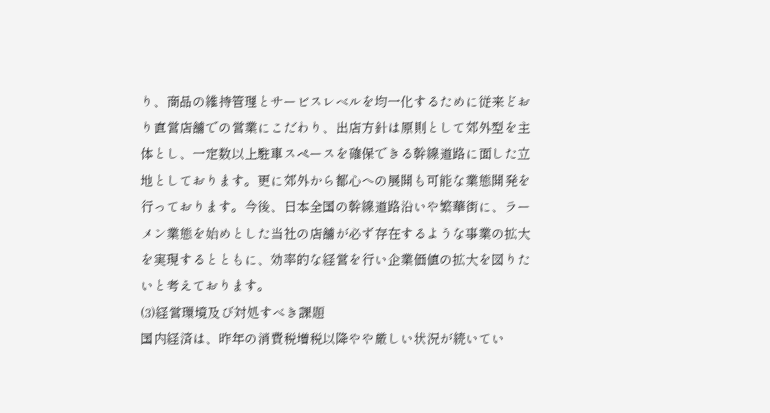り、商品の維持管理とサービスレベルを均一化するために従来どおり直営店舗での営業にこだわり、出店方針は原則として郊外型を主体とし、一定数以上駐車スペースを確保できる幹線道路に面した立地としております。更に郊外から都心への展開も可能な業態開発を行っております。今後、日本全国の幹線道路沿いや繁華街に、ラーメン業態を始めとした当社の店舗が必ず存在するような事業の拡大を実現するとともに、効率的な経営を行い企業価値の拡大を図りたいと考えております。
(3)経営環境及び対処すべき課題
国内経済は、昨年の消費税増税以降やや厳しい状況が続いてい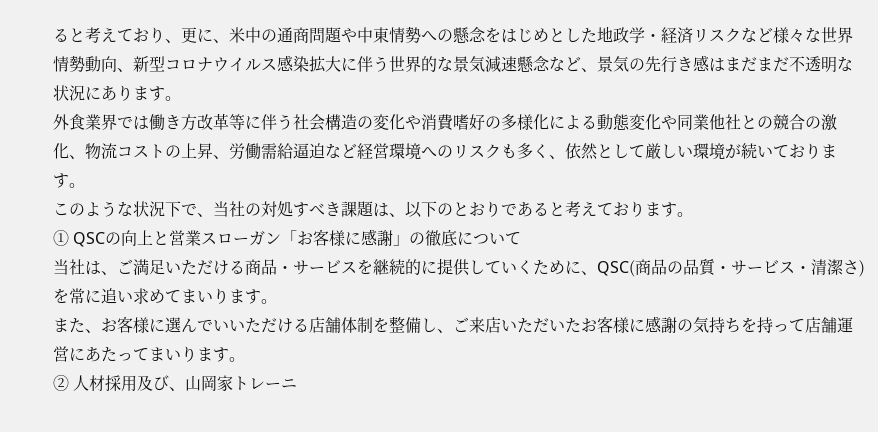ると考えており、更に、米中の通商問題や中東情勢への懸念をはじめとした地政学・経済リスクなど様々な世界情勢動向、新型コロナウイルス感染拡大に伴う世界的な景気減速懸念など、景気の先行き感はまだまだ不透明な状況にあります。
外食業界では働き方改革等に伴う社会構造の変化や消費嗜好の多様化による動態変化や同業他社との競合の激化、物流コストの上昇、労働需給逼迫など経営環境へのリスクも多く、依然として厳しい環境が続いております。
このような状況下で、当社の対処すべき課題は、以下のとおりであると考えております。
① QSCの向上と営業スローガン「お客様に感謝」の徹底について
当社は、ご満足いただける商品・サービスを継続的に提供していくために、QSC(商品の品質・サービス・清潔さ)を常に追い求めてまいります。
また、お客様に選んでいいただける店舗体制を整備し、ご来店いただいたお客様に感謝の気持ちを持って店舗運営にあたってまいります。
② 人材採用及び、山岡家トレーニ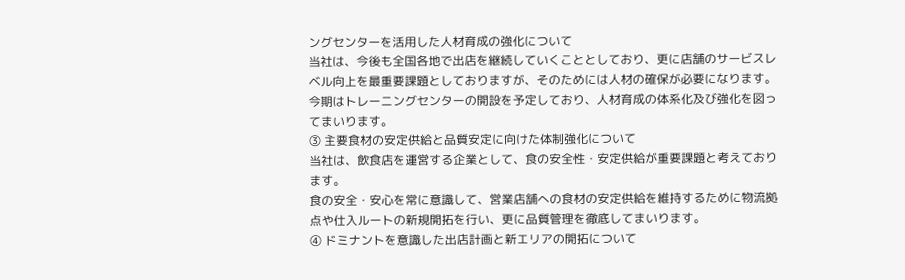ングセンターを活用した人材育成の強化について
当社は、今後も全国各地で出店を継続していくこととしており、更に店舗のサービスレベル向上を最重要課題としておりますが、そのためには人材の確保が必要になります。
今期はトレーニングセンターの開設を予定しており、人材育成の体系化及び強化を図ってまいります。
③ 主要食材の安定供給と品質安定に向けた体制強化について
当社は、飲食店を運営する企業として、食の安全性・安定供給が重要課題と考えております。
食の安全・安心を常に意識して、営業店舗への食材の安定供給を維持するために物流拠点や仕入ルートの新規開拓を行い、更に品質管理を徹底してまいります。
④ ドミナントを意識した出店計画と新エリアの開拓について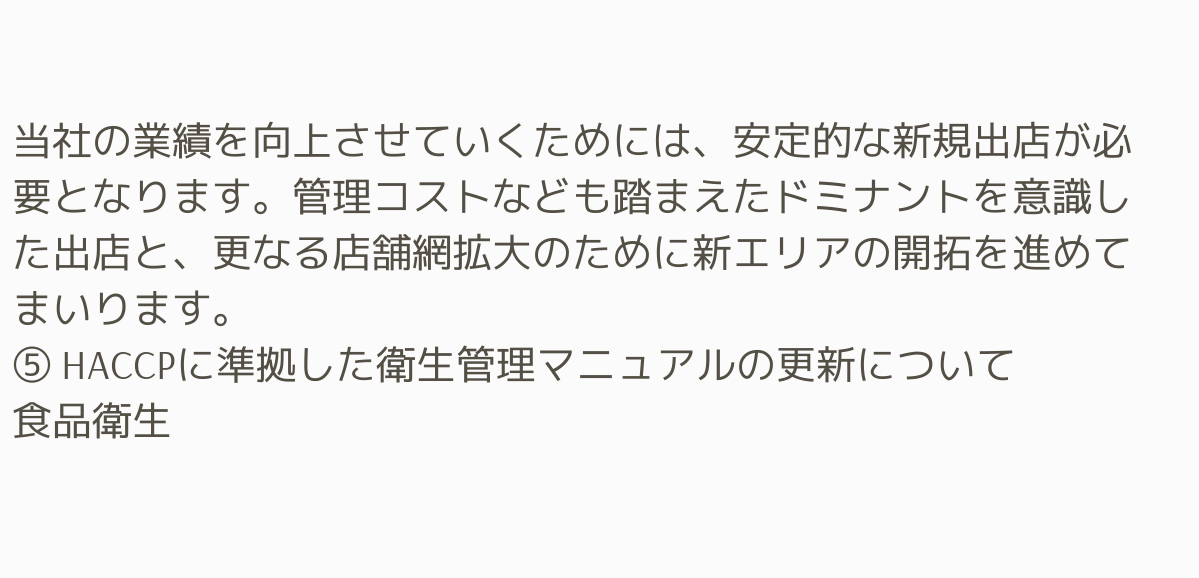当社の業績を向上させていくためには、安定的な新規出店が必要となります。管理コストなども踏まえたドミナントを意識した出店と、更なる店舗網拡大のために新エリアの開拓を進めてまいります。
⑤ HACCPに準拠した衛生管理マニュアルの更新について
食品衛生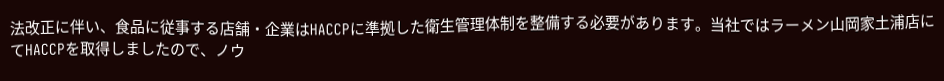法改正に伴い、食品に従事する店舗・企業はHACCPに準拠した衛生管理体制を整備する必要があります。当社ではラーメン山岡家土浦店にてHACCPを取得しましたので、ノウ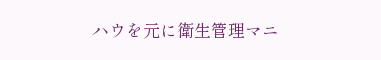ハウを元に衛生管理マニ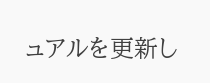ュアルを更新し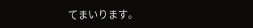てまいります。